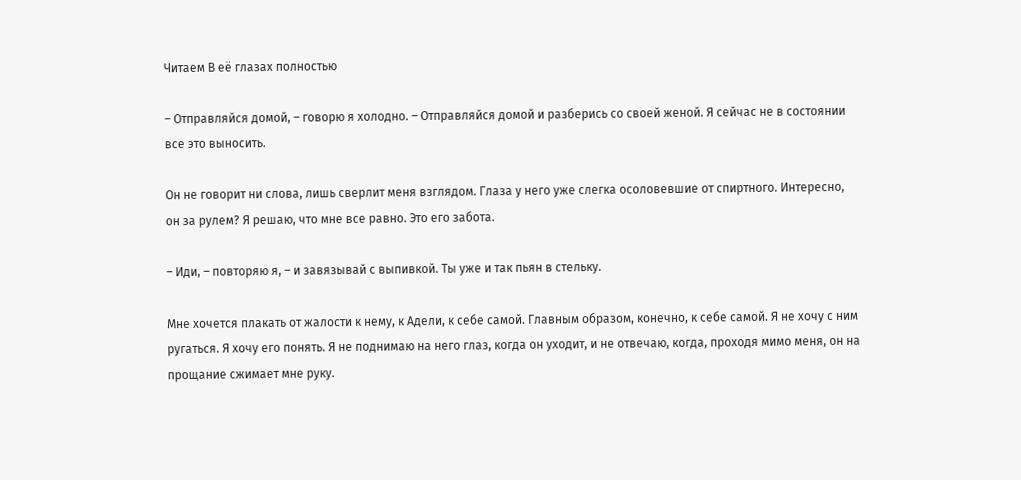Читаем В её глазах полностью

– Отправляйся домой, – говорю я холодно. – Отправляйся домой и разберись со своей женой. Я сейчас не в состоянии все это выносить.

Он не говорит ни слова, лишь сверлит меня взглядом. Глаза у него уже слегка осоловевшие от спиртного. Интересно, он за рулем? Я решаю, что мне все равно. Это его забота.

– Иди, – повторяю я, – и завязывай с выпивкой. Ты уже и так пьян в стельку.

Мне хочется плакать от жалости к нему, к Адели, к себе самой. Главным образом, конечно, к себе самой. Я не хочу с ним ругаться. Я хочу его понять. Я не поднимаю на него глаз, когда он уходит, и не отвечаю, когда, проходя мимо меня, он на прощание сжимает мне руку.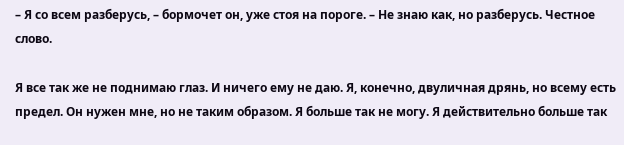– Я со всем разберусь, – бормочет он, уже стоя на пороге. – Не знаю как, но разберусь. Честное слово.

Я все так же не поднимаю глаз. И ничего ему не даю. Я, конечно, двуличная дрянь, но всему есть предел. Он нужен мне, но не таким образом. Я больше так не могу. Я действительно больше так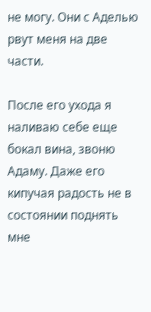не могу. Они с Аделью рвут меня на две части.

После его ухода я наливаю себе еще бокал вина, звоню Адаму. Даже его кипучая радость не в состоянии поднять мне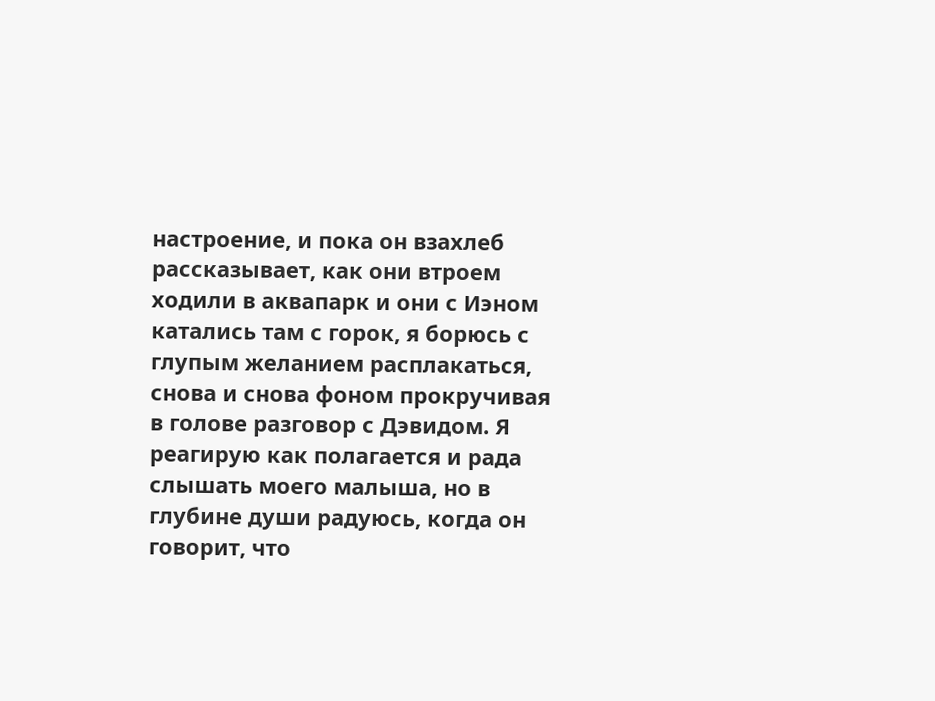настроение, и пока он взахлеб рассказывает, как они втроем ходили в аквапарк и они с Иэном катались там с горок, я борюсь с глупым желанием расплакаться, снова и снова фоном прокручивая в голове разговор с Дэвидом. Я реагирую как полагается и рада слышать моего малыша, но в глубине души радуюсь, когда он говорит, что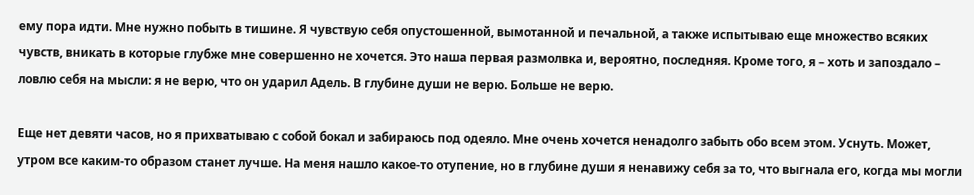ему пора идти. Мне нужно побыть в тишине. Я чувствую себя опустошенной, вымотанной и печальной, а также испытываю еще множество всяких чувств, вникать в которые глубже мне совершенно не хочется. Это наша первая размолвка и, вероятно, последняя. Кроме того, я – хоть и запоздало – ловлю себя на мысли: я не верю, что он ударил Адель. В глубине души не верю. Больше не верю.

Еще нет девяти часов, но я прихватываю с собой бокал и забираюсь под одеяло. Мне очень хочется ненадолго забыть обо всем этом. Уснуть. Может, утром все каким-то образом станет лучше. На меня нашло какое-то отупение, но в глубине души я ненавижу себя за то, что выгнала его, когда мы могли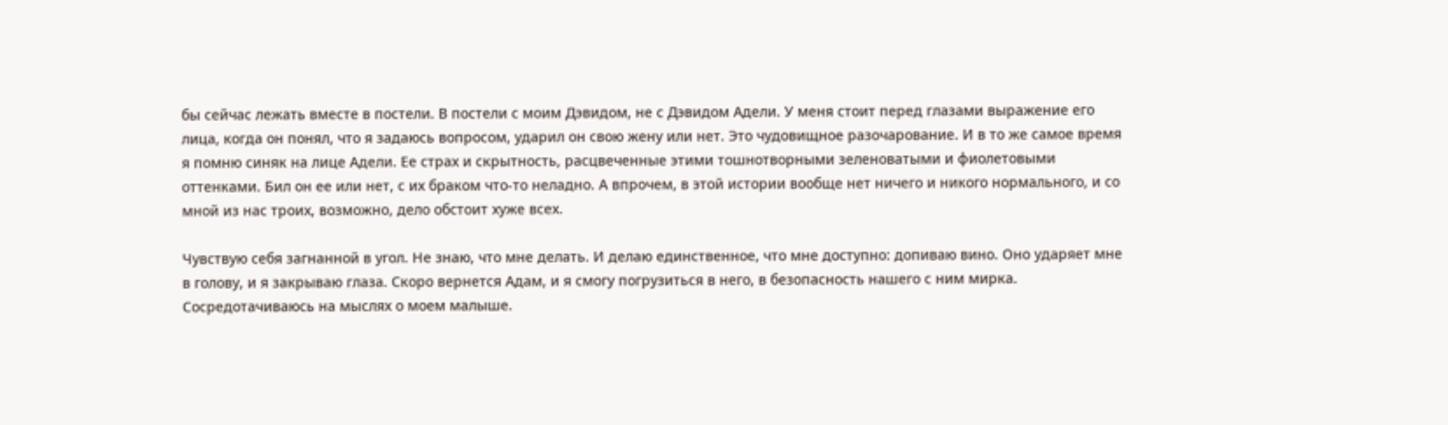бы сейчас лежать вместе в постели. В постели с моим Дэвидом, не с Дэвидом Адели. У меня стоит перед глазами выражение его лица, когда он понял, что я задаюсь вопросом, ударил он свою жену или нет. Это чудовищное разочарование. И в то же самое время я помню синяк на лице Адели. Ее страх и скрытность, расцвеченные этими тошнотворными зеленоватыми и фиолетовыми оттенками. Бил он ее или нет, с их браком что-то неладно. А впрочем, в этой истории вообще нет ничего и никого нормального, и со мной из нас троих, возможно, дело обстоит хуже всех.

Чувствую себя загнанной в угол. Не знаю, что мне делать. И делаю единственное, что мне доступно: допиваю вино. Оно ударяет мне в голову, и я закрываю глаза. Скоро вернется Адам, и я смогу погрузиться в него, в безопасность нашего с ним мирка. Сосредотачиваюсь на мыслях о моем малыше.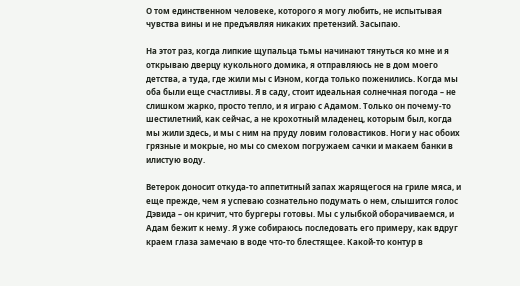О том единственном человеке, которого я могу любить, не испытывая чувства вины и не предъявляя никаких претензий. Засыпаю.

На этот раз, когда липкие щупальца тьмы начинают тянуться ко мне и я открываю дверцу кукольного домика, я отправляюсь не в дом моего детства, а туда, где жили мы с Иэном, когда только поженились. Когда мы оба были еще счастливы. Я в саду, стоит идеальная солнечная погода – не слишком жарко, просто тепло, и я играю с Адамом. Только он почему-то шестилетний, как сейчас, а не крохотный младенец, которым был, когда мы жили здесь, и мы с ним на пруду ловим головастиков. Ноги у нас обоих грязные и мокрые, но мы со смехом погружаем сачки и макаем банки в илистую воду.

Ветерок доносит откуда-то аппетитный запах жарящегося на гриле мяса, и еще прежде, чем я успеваю сознательно подумать о нем, слышится голос Дэвида – он кричит, что бургеры готовы. Мы с улыбкой оборачиваемся, и Адам бежит к нему. Я уже собираюсь последовать его примеру, как вдруг краем глаза замечаю в воде что-то блестящее. Какой-то контур в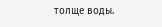толще воды.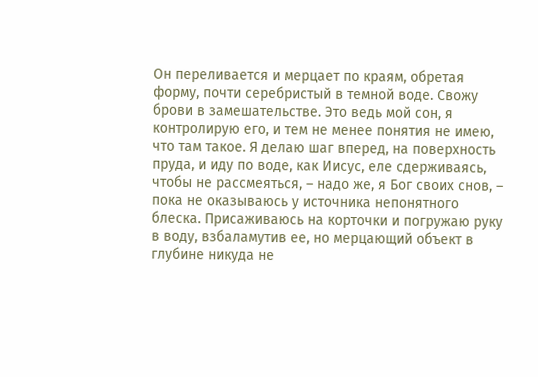Он переливается и мерцает по краям, обретая форму, почти серебристый в темной воде. Свожу брови в замешательстве. Это ведь мой сон, я контролирую его, и тем не менее понятия не имею, что там такое. Я делаю шаг вперед, на поверхность пруда, и иду по воде, как Иисус, еле сдерживаясь, чтобы не рассмеяться, – надо же, я Бог своих снов, – пока не оказываюсь у источника непонятного блеска. Присаживаюсь на корточки и погружаю руку в воду, взбаламутив ее, но мерцающий объект в глубине никуда не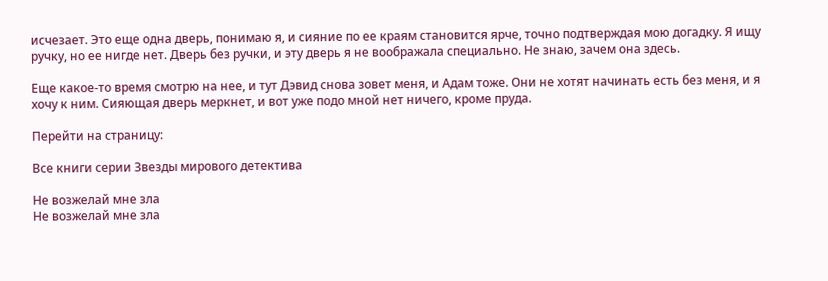исчезает. Это еще одна дверь, понимаю я, и сияние по ее краям становится ярче, точно подтверждая мою догадку. Я ищу ручку, но ее нигде нет. Дверь без ручки, и эту дверь я не воображала специально. Не знаю, зачем она здесь.

Еще какое-то время смотрю на нее, и тут Дэвид снова зовет меня, и Адам тоже. Они не хотят начинать есть без меня, и я хочу к ним. Сияющая дверь меркнет, и вот уже подо мной нет ничего, кроме пруда.

Перейти на страницу:

Все книги серии Звезды мирового детектива

Не возжелай мне зла
Не возжелай мне зла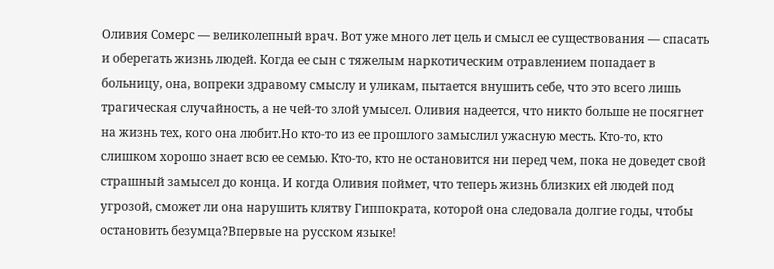Оливия Сомерс — великолепный врач. Вот уже много лет цель и смысл ее существования — спасать и оберегать жизнь людей. Когда ее сын с тяжелым наркотическим отравлением попадает в больницу, она, вопреки здравому смыслу и уликам, пытается внушить себе, что это всего лишь трагическая случайность, а не чей-то злой умысел. Оливия надеется, что никто больше не посягнет на жизнь тех, кого она любит.Но кто-то из ее прошлого замыслил ужасную месть. Кто-то, кто слишком хорошо знает всю ее семью. Кто-то, кто не остановится ни перед чем, пока не доведет свой страшный замысел до конца. И когда Оливия поймет, что теперь жизнь близких ей людей под угрозой, сможет ли она нарушить клятву Гиппократа, которой она следовала долгие годы, чтобы остановить безумца?Впервые на русском языке!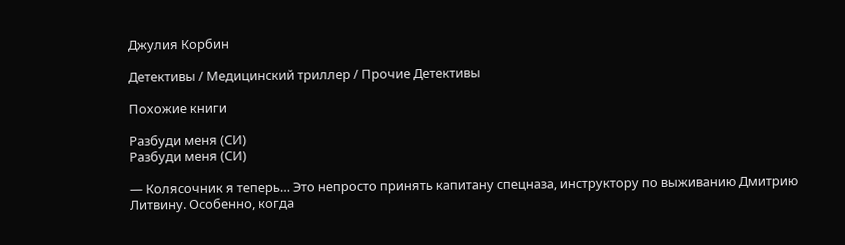Джулия Корбин

Детективы / Медицинский триллер / Прочие Детективы

Похожие книги

Разбуди меня (СИ)
Разбуди меня (СИ)

— Колясочник я теперь… Это непросто принять капитану спецназа, инструктору по выживанию Дмитрию Литвину. Особенно, когда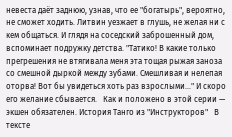невеста даёт заднюю, узнав, что ее "богатырь", вероятно, не сможет ходить. Литвин уезжает в глушь, не желая ни с кем общаться. И глядя на соседский заброшенный дом, вспоминает подружку детства. "Татико! В какие только прегрешения не втягивала меня эта тощая рыжая заноза со смешной дыркой между зубами. Смешливая и нелепая оторва! Вот бы увидеться хоть раз взрослыми…" И скоро его желание сбывается.   Как и положено в этой серии — экшен обязателен. История Танго из "Инструкторов"   В тексте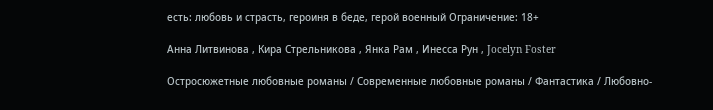есть: любовь и страсть, героиня в беде, герой военный Ограничение: 18+

Анна Литвинова , Кира Стрельникова , Янка Рам , Инесса Рун , Jocelyn Foster

Остросюжетные любовные романы / Современные любовные романы / Фантастика / Любовно-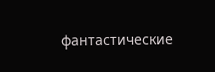фантастические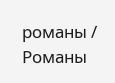романы / Романы